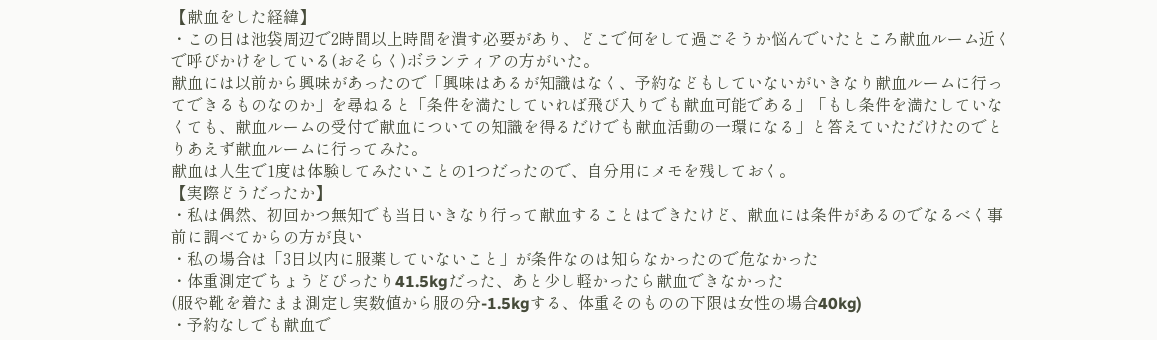【献血をした経緯】
・この日は池袋周辺で2時間以上時間を潰す必要があり、どこで何をして過ごそうか悩んでいたところ献血ルーム近くで呼びかけをしている(おそらく)ボランティアの方がいた。
献血には以前から興味があったので「興味はあるが知識はなく、予約などもしていないがいきなり献血ルームに行ってできるものなのか」を尋ねると「条件を満たしていれば飛び入りでも献血可能である」「もし条件を満たしていなくても、献血ルームの受付で献血についての知識を得るだけでも献血活動の一環になる」と答えていただけたのでとりあえず献血ルームに行ってみた。
献血は人生で1度は体験してみたいことの1つだったので、自分用にメモを残しておく。
【実際どうだったか】
・私は偶然、初回かつ無知でも当日いきなり行って献血することはできたけど、献血には条件があるのでなるべく事前に調べてからの方が良い
・私の場合は「3日以内に服薬していないこと」が条件なのは知らなかったので危なかった
・体重測定でちょうどぴったり41.5kgだった、あと少し軽かったら献血できなかった
(服や靴を着たまま測定し実数値から服の分-1.5kgする、体重そのものの下限は女性の場合40kg)
・予約なしでも献血で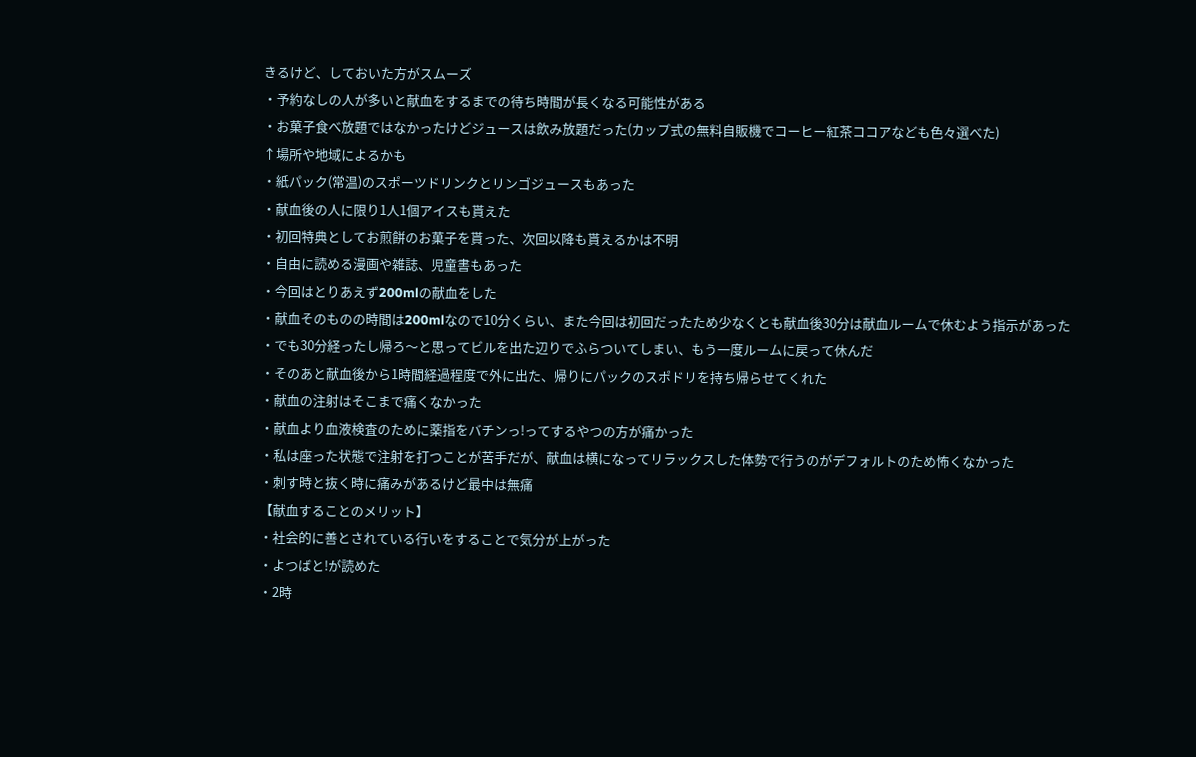きるけど、しておいた方がスムーズ
・予約なしの人が多いと献血をするまでの待ち時間が長くなる可能性がある
・お菓子食べ放題ではなかったけどジュースは飲み放題だった(カップ式の無料自販機でコーヒー紅茶ココアなども色々選べた)
↑場所や地域によるかも
・紙パック(常温)のスポーツドリンクとリンゴジュースもあった
・献血後の人に限り1人1個アイスも貰えた
・初回特典としてお煎餅のお菓子を貰った、次回以降も貰えるかは不明
・自由に読める漫画や雑誌、児童書もあった
・今回はとりあえず200mlの献血をした
・献血そのものの時間は200mlなので10分くらい、また今回は初回だったため少なくとも献血後30分は献血ルームで休むよう指示があった
・でも30分経ったし帰ろ〜と思ってビルを出た辺りでふらついてしまい、もう一度ルームに戻って休んだ
・そのあと献血後から1時間経過程度で外に出た、帰りにパックのスポドリを持ち帰らせてくれた
・献血の注射はそこまで痛くなかった
・献血より血液検査のために薬指をバチンっ!ってするやつの方が痛かった
・私は座った状態で注射を打つことが苦手だが、献血は横になってリラックスした体勢で行うのがデフォルトのため怖くなかった
・刺す時と抜く時に痛みがあるけど最中は無痛
【献血することのメリット】
・社会的に善とされている行いをすることで気分が上がった
・よつばと!が読めた
・2時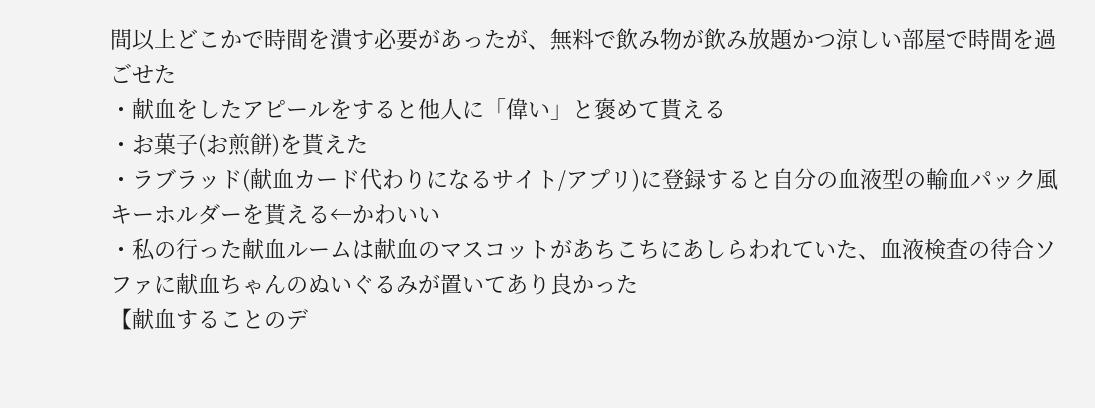間以上どこかで時間を潰す必要があったが、無料で飲み物が飲み放題かつ涼しい部屋で時間を過ごせた
・献血をしたアピールをすると他人に「偉い」と褒めて貰える
・お菓子(お煎餅)を貰えた
・ラブラッド(献血カード代わりになるサイト/アプリ)に登録すると自分の血液型の輸血パック風キーホルダーを貰える←かわいい
・私の行った献血ルームは献血のマスコットがあちこちにあしらわれていた、血液検査の待合ソファに献血ちゃんのぬいぐるみが置いてあり良かった
【献血することのデ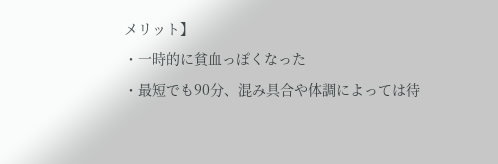メリット】
・一時的に貧血っぽくなった
・最短でも90分、混み具合や体調によっては待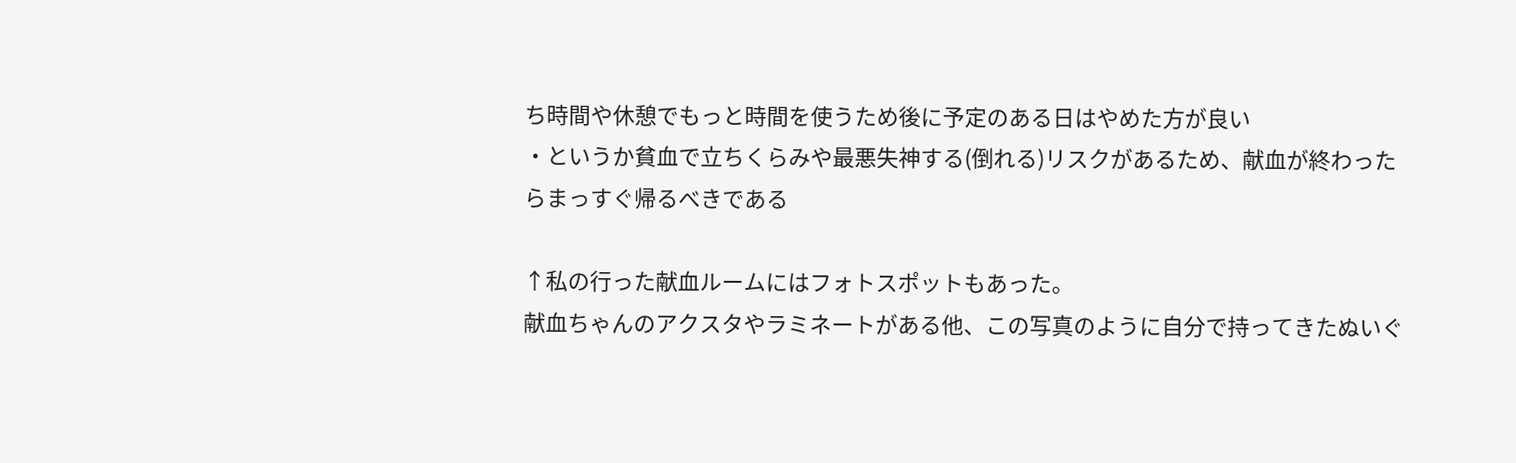ち時間や休憩でもっと時間を使うため後に予定のある日はやめた方が良い
・というか貧血で立ちくらみや最悪失神する(倒れる)リスクがあるため、献血が終わったらまっすぐ帰るべきである

↑私の行った献血ルームにはフォトスポットもあった。
献血ちゃんのアクスタやラミネートがある他、この写真のように自分で持ってきたぬいぐ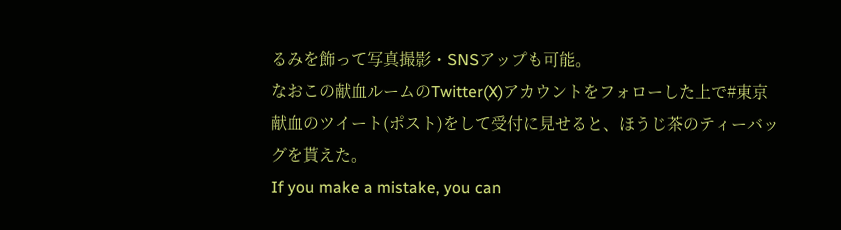るみを飾って写真撮影・SNSアップも可能。
なおこの献血ルームのTwitter(X)アカウントをフォローした上で#東京献血のツイート(ポスト)をして受付に見せると、ほうじ茶のティーバッグを貰えた。
If you make a mistake, you can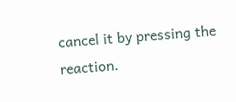cancel it by pressing the reaction.